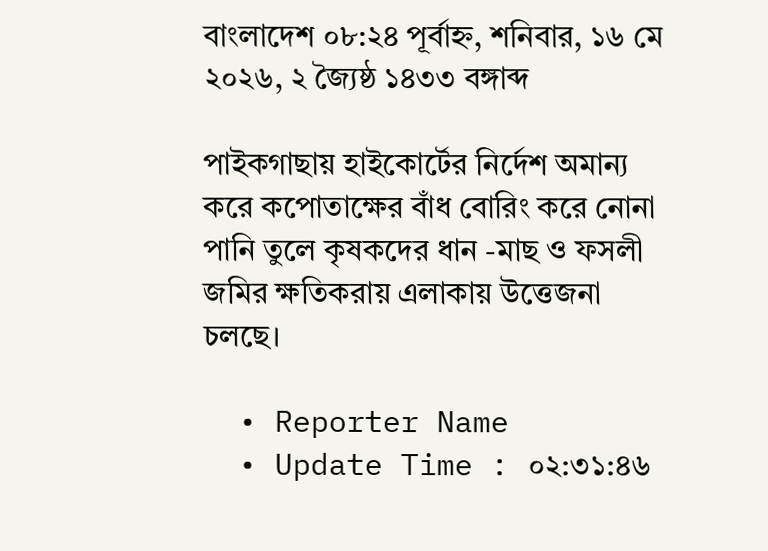বাংলাদেশ ০৮:২৪ পূর্বাহ্ন, শনিবার, ১৬ মে ২০২৬, ২ জ্যৈষ্ঠ ১৪৩৩ বঙ্গাব্দ

পাইকগাছায় হাইকোর্টের নির্দেশ অমান্য করে কপোতাক্ষের বাঁধ বোরিং করে নোনা পানি তুলে কৃষকদের ধান -মাছ ও ফসলী জমির ক্ষতিকরায় এলাকায় উত্তেজনা চলছে।

  • Reporter Name
  • Update Time : ০২:৩১:৪৬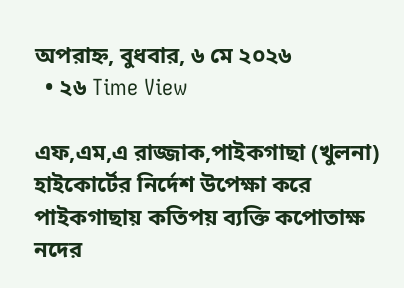অপরাহ্ন, বুধবার, ৬ মে ২০২৬
  • ২৬ Time View

এফ,এম,এ রাজ্জাক,পাইকগাছা (খুলনা) হাইকোর্টের নির্দেশ উপেক্ষা করে পাইকগাছায় কতিপয় ব্যক্তি কপোতাক্ষ নদের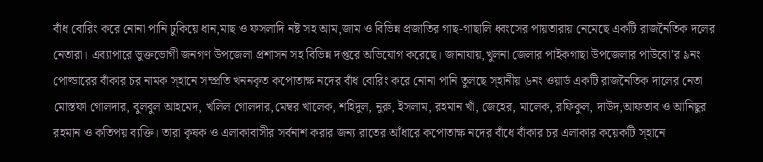বাঁধ বোরিং করে নোনা পানি ঢুকিয়ে ধান,মাছ ও ফসলাদি নষ্ট সহ আম,জাম ও বিভিন্ন প্রজাতির গাছ-গাছালি ধ্বংসের পায়তারায় নেমেছে একটি রাজনৈতিক দলের নেতারা। এব্যাপারে ভুক্তভোগী জনগণ উপজেলা প্রশাসন সহ বিভিন্ন দপ্তরে অভিযোগ করেছে। জানাযায়,খুলনা জেলার পাইকগাছা উপজেলার পাউবো’র ৯নং পোল্ডারের বাঁকার চর নামক স্হানে সম্প্রতি খননকৃত কপোতাক্ষ নদের বাঁধ বোরিং করে নোনা পানি তুলছে স্হানীয় ৬নং ওয়ার্ড একটি রাজনৈতিক দালের নেতা মোস্তফা গোলদার, বুলবুল আহমেদ, খলিল গোলদার,মেম্বর খালেক, শহিদুল, নুরু, ইসলাম, রহমান খাঁ, জেহের, মালেক, রফিকুল, দাউদ,আফতাব ও আনিছুর রহমান ও কতিপয় ব্যক্তি। তারা কৃষক ও এলাকাবাসীর সর্বনাশ করার জন্য রাতের আঁধারে কপোতাক্ষ নদের বাঁধে বাঁকার চর এলাকার কয়েকটি স্হানে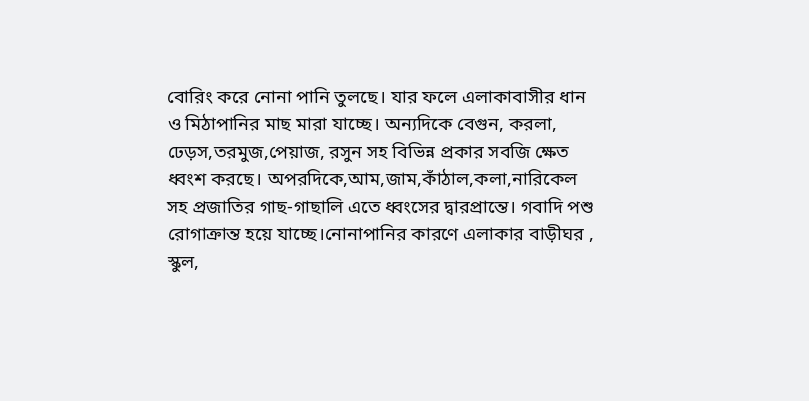বোরিং করে নোনা পানি তুলছে। যার ফলে এলাকাবাসীর ধান ও মিঠাপানির মাছ মারা যাচ্ছে। অন্যদিকে বেগুন, করলা, ঢেড়স,তরমুজ,পেয়াজ, রসুন সহ বিভিন্ন প্রকার সবজি ক্ষেত ধ্বংশ করছে। অপরদিকে,আম,জাম,কাঁঠাল,কলা,নারিকেল সহ প্রজাতির গাছ-গাছালি এতে ধ্বংসের দ্বারপ্রান্তে। গবাদি পশু রোগাক্রান্ত হয়ে যাচ্ছে।নোনাপানির কারণে এলাকার বাড়ীঘর , স্কুল,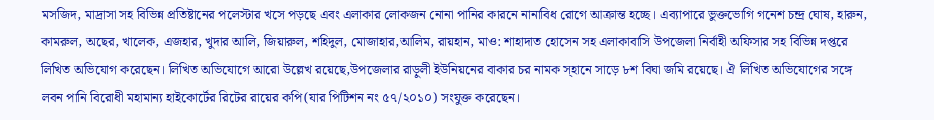মসজিদ, মাদ্রাসা সহ বিভিন্ন প্রতিষ্টানের পলেস্টার খসে পড়ছে এবং এলাকার লোকজন নোনা পানির কারনে নানাবিধ রোগে আক্রান্ত হচ্ছে। এব্যাপারে ভুক্তভোগি গনেশ চন্দ্র ঘোষ, হারুন, কামরুল, অছের, খালেক, এজহার, খুদার আলি, জিয়ারুল, শহিদুল, মোজাহার,আলিম, রায়হান, মাও: শাহাদাত হোসেন সহ এলাকাবাসি উপজেলা নির্বাহী অফিসার সহ বিভিন্ন দপ্তরে লিখিত অভিযোগ করেছেন। লিখিত অভিযোগে আরো উল্লেখ রয়েছে,উপজেলার রাড়ুলী ইউনিয়নের বাকার চর নামক স্হানে সাড়ে ৮শ বিঘা জমি রয়েছে। ঐ লিখিত অভিযোগের সঙ্গে লবন পানি বিরোধী মহামান্য হাইকোর্টের রিটের রায়ের কপি(যার পিটিশন নং ৫৭/২০১০) সংযুক্ত করেছেন।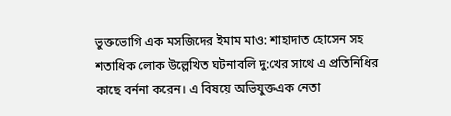ভুক্তভোগি এক মসজিদের ইমাম মাও: শাহাদাত হোসেন সহ শতাধিক লোক উল্লেখিত ঘটনাবলি দু:খের সাথে এ প্রতিনিধির কাছে বর্ননা করেন। এ বিষয়ে অভিযুক্তএক নেতা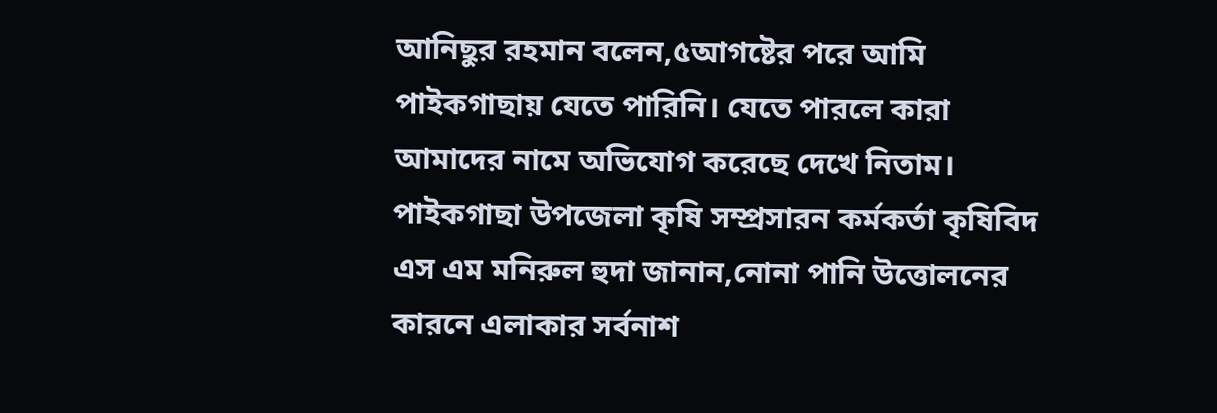আনিছুর রহমান বলেন,৫আগষ্টের পরে আমি পাইকগাছায় যেতে পারিনি। যেতে পারলে কারা আমাদের নামে অভিযোগ করেছে দেখে নিতাম। পাইকগাছা উপজেলা কৃষি সম্প্রসারন কর্মকর্তা কৃষিবিদ এস এম মনিরুল হুদা জানান,নোনা পানি উত্তোলনের কারনে এলাকার সর্বনাশ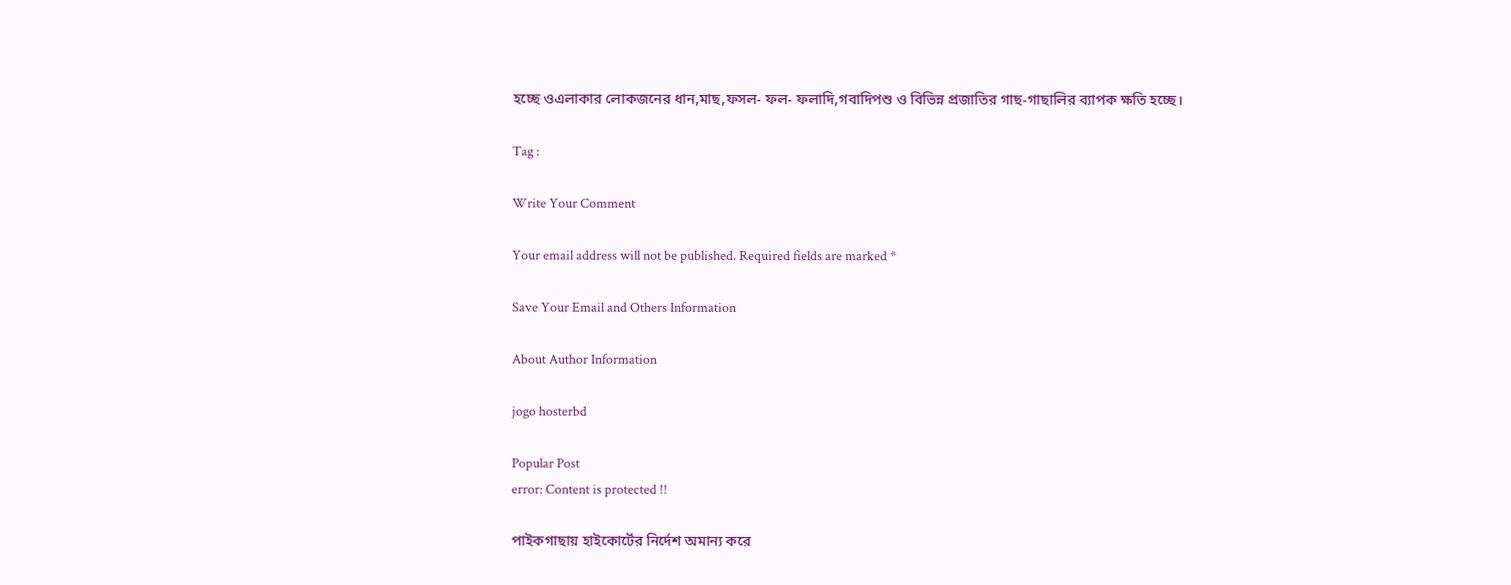হচ্ছে ওএলাকার লোকজনের ধান,মাছ,ফসল- ফল- ফলাদি,গবাদিপশু ও বিভিন্ন প্রজাতির গাছ-গাছালির ব্যাপক ক্ষতি হচ্ছে।

Tag :

Write Your Comment

Your email address will not be published. Required fields are marked *

Save Your Email and Others Information

About Author Information

jogo hosterbd

Popular Post
error: Content is protected !!

পাইকগাছায় হাইকোর্টের নির্দেশ অমান্য করে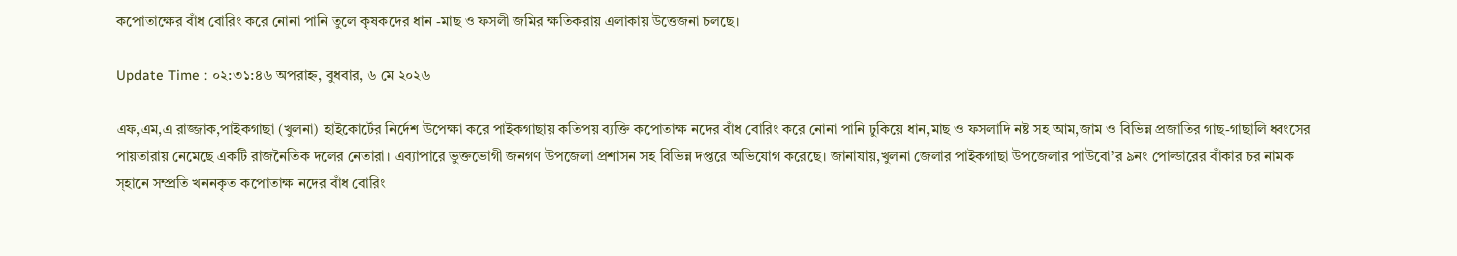কপোতাক্ষের বাঁধ বোরিং করে নোনা পানি তুলে কৃষকদের ধান -মাছ ও ফসলী জমির ক্ষতিকরায় এলাকায় উত্তেজনা চলছে।

Update Time : ০২:৩১:৪৬ অপরাহ্ন, বুধবার, ৬ মে ২০২৬

এফ,এম,এ রাজ্জাক,পাইকগাছা (খুলনা) হাইকোর্টের নির্দেশ উপেক্ষা করে পাইকগাছায় কতিপয় ব্যক্তি কপোতাক্ষ নদের বাঁধ বোরিং করে নোনা পানি ঢুকিয়ে ধান,মাছ ও ফসলাদি নষ্ট সহ আম,জাম ও বিভিন্ন প্রজাতির গাছ-গাছালি ধ্বংসের পায়তারায় নেমেছে একটি রাজনৈতিক দলের নেতারা। এব্যাপারে ভুক্তভোগী জনগণ উপজেলা প্রশাসন সহ বিভিন্ন দপ্তরে অভিযোগ করেছে। জানাযায়,খুলনা জেলার পাইকগাছা উপজেলার পাউবো’র ৯নং পোল্ডারের বাঁকার চর নামক স্হানে সম্প্রতি খননকৃত কপোতাক্ষ নদের বাঁধ বোরিং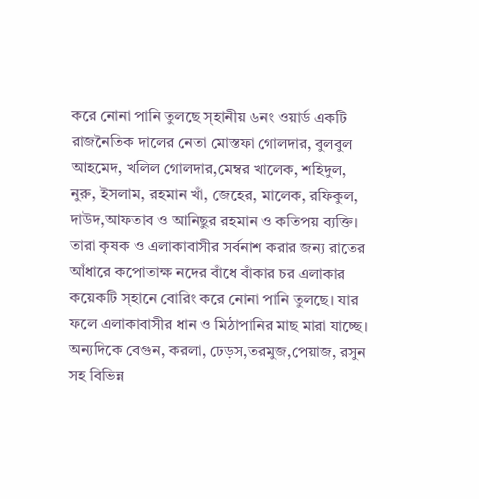করে নোনা পানি তুলছে স্হানীয় ৬নং ওয়ার্ড একটি রাজনৈতিক দালের নেতা মোস্তফা গোলদার, বুলবুল আহমেদ, খলিল গোলদার,মেম্বর খালেক, শহিদুল, নুরু, ইসলাম, রহমান খাঁ, জেহের, মালেক, রফিকুল, দাউদ,আফতাব ও আনিছুর রহমান ও কতিপয় ব্যক্তি। তারা কৃষক ও এলাকাবাসীর সর্বনাশ করার জন্য রাতের আঁধারে কপোতাক্ষ নদের বাঁধে বাঁকার চর এলাকার কয়েকটি স্হানে বোরিং করে নোনা পানি তুলছে। যার ফলে এলাকাবাসীর ধান ও মিঠাপানির মাছ মারা যাচ্ছে। অন্যদিকে বেগুন, করলা, ঢেড়স,তরমুজ,পেয়াজ, রসুন সহ বিভিন্ন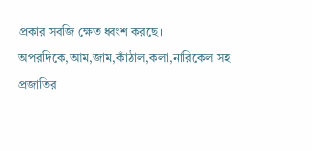প্রকার সবজি ক্ষেত ধ্বংশ করছে। অপরদিকে,আম,জাম,কাঁঠাল,কলা,নারিকেল সহ প্রজাতির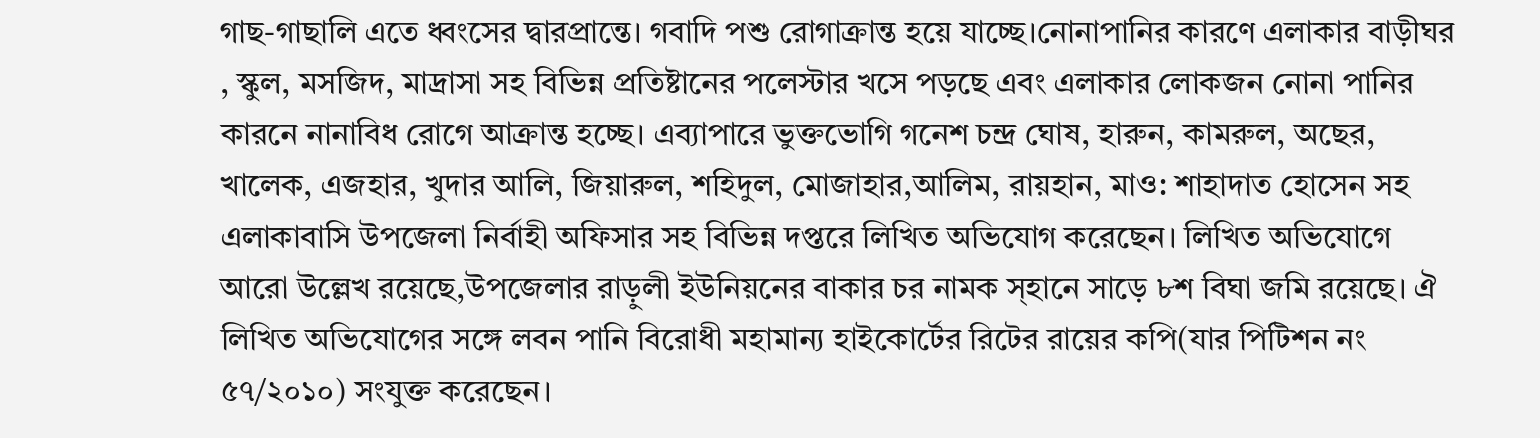গাছ-গাছালি এতে ধ্বংসের দ্বারপ্রান্তে। গবাদি পশু রোগাক্রান্ত হয়ে যাচ্ছে।নোনাপানির কারণে এলাকার বাড়ীঘর , স্কুল, মসজিদ, মাদ্রাসা সহ বিভিন্ন প্রতিষ্টানের পলেস্টার খসে পড়ছে এবং এলাকার লোকজন নোনা পানির কারনে নানাবিধ রোগে আক্রান্ত হচ্ছে। এব্যাপারে ভুক্তভোগি গনেশ চন্দ্র ঘোষ, হারুন, কামরুল, অছের, খালেক, এজহার, খুদার আলি, জিয়ারুল, শহিদুল, মোজাহার,আলিম, রায়হান, মাও: শাহাদাত হোসেন সহ এলাকাবাসি উপজেলা নির্বাহী অফিসার সহ বিভিন্ন দপ্তরে লিখিত অভিযোগ করেছেন। লিখিত অভিযোগে আরো উল্লেখ রয়েছে,উপজেলার রাড়ুলী ইউনিয়নের বাকার চর নামক স্হানে সাড়ে ৮শ বিঘা জমি রয়েছে। ঐ লিখিত অভিযোগের সঙ্গে লবন পানি বিরোধী মহামান্য হাইকোর্টের রিটের রায়ের কপি(যার পিটিশন নং ৫৭/২০১০) সংযুক্ত করেছেন।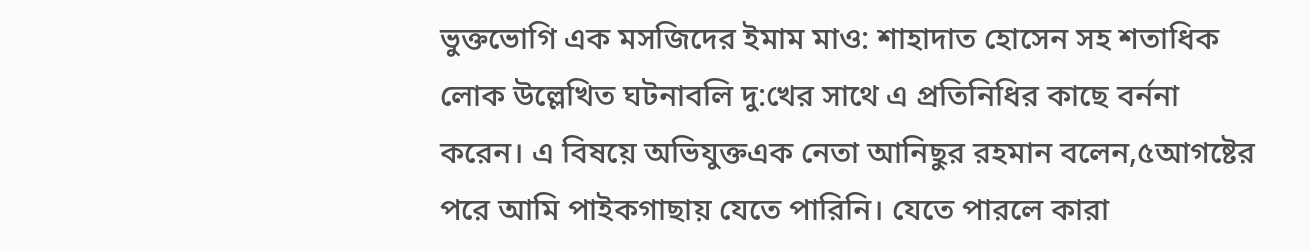ভুক্তভোগি এক মসজিদের ইমাম মাও: শাহাদাত হোসেন সহ শতাধিক লোক উল্লেখিত ঘটনাবলি দু:খের সাথে এ প্রতিনিধির কাছে বর্ননা করেন। এ বিষয়ে অভিযুক্তএক নেতা আনিছুর রহমান বলেন,৫আগষ্টের পরে আমি পাইকগাছায় যেতে পারিনি। যেতে পারলে কারা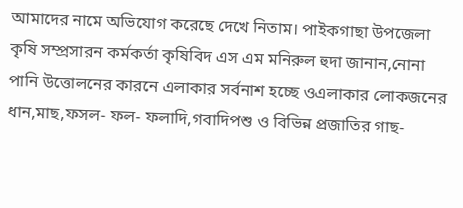আমাদের নামে অভিযোগ করেছে দেখে নিতাম। পাইকগাছা উপজেলা কৃষি সম্প্রসারন কর্মকর্তা কৃষিবিদ এস এম মনিরুল হুদা জানান,নোনা পানি উত্তোলনের কারনে এলাকার সর্বনাশ হচ্ছে ওএলাকার লোকজনের ধান,মাছ,ফসল- ফল- ফলাদি,গবাদিপশু ও বিভিন্ন প্রজাতির গাছ-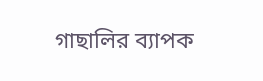গাছালির ব্যাপক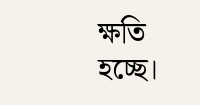ক্ষতি হচ্ছে।